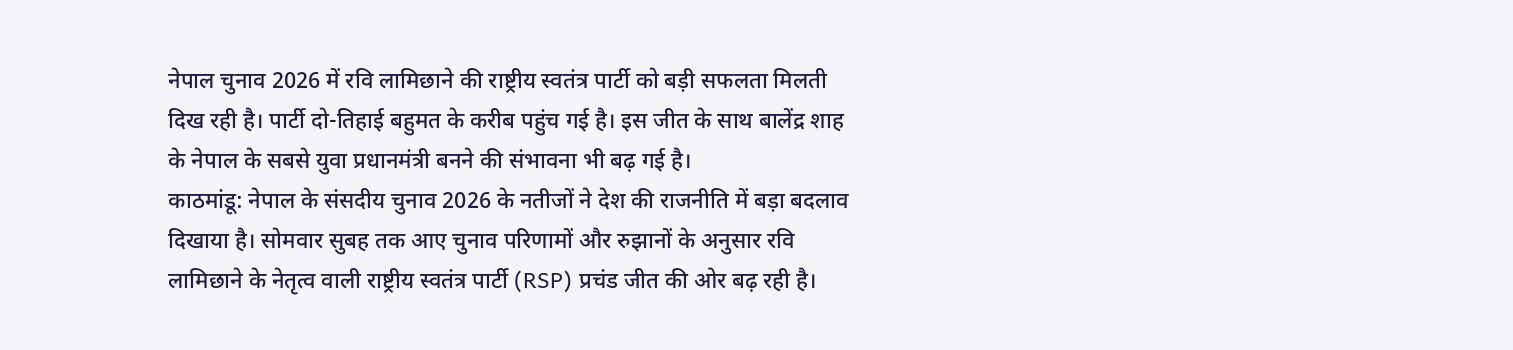नेपाल चुनाव 2026 में रवि लामिछाने की राष्ट्रीय स्वतंत्र पार्टी को बड़ी सफलता मिलती दिख रही है। पार्टी दो-तिहाई बहुमत के करीब पहुंच गई है। इस जीत के साथ बालेंद्र शाह के नेपाल के सबसे युवा प्रधानमंत्री बनने की संभावना भी बढ़ गई है।
काठमांडू: नेपाल के संसदीय चुनाव 2026 के नतीजों ने देश की राजनीति में बड़ा बदलाव दिखाया है। सोमवार सुबह तक आए चुनाव परिणामों और रुझानों के अनुसार रवि लामिछाने के नेतृत्व वाली राष्ट्रीय स्वतंत्र पार्टी (RSP) प्रचंड जीत की ओर बढ़ रही है।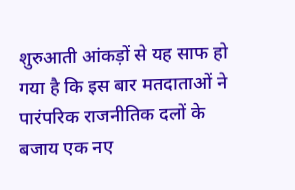शुरुआती आंकड़ों से यह साफ हो गया है कि इस बार मतदाताओं ने पारंपरिक राजनीतिक दलों के बजाय एक नए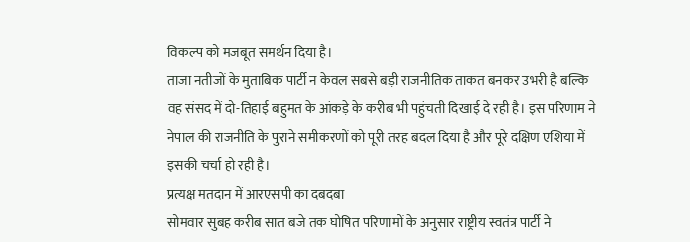विकल्प को मजबूत समर्थन दिया है।
ताजा नतीजों के मुताबिक पार्टी न केवल सबसे बड़ी राजनीतिक ताकत बनकर उभरी है बल्कि वह संसद में दो-तिहाई बहुमत के आंकड़े के करीब भी पहुंचती दिखाई दे रही है। इस परिणाम ने नेपाल की राजनीति के पुराने समीकरणों को पूरी तरह बदल दिया है और पूरे दक्षिण एशिया में इसकी चर्चा हो रही है।
प्रत्यक्ष मतदान में आरएसपी का दबदबा
सोमवार सुबह करीब सात बजे तक घोषित परिणामों के अनुसार राष्ट्रीय स्वतंत्र पार्टी ने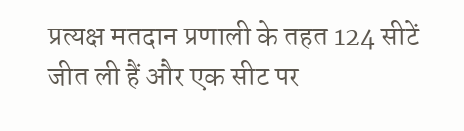प्रत्यक्ष मतदान प्रणाली के तहत 124 सीटें जीत ली हैं और एक सीट पर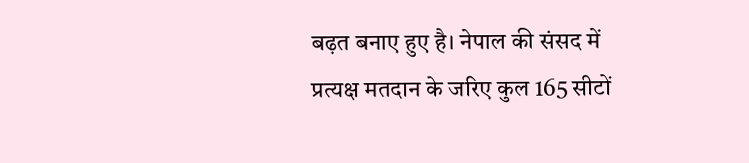बढ़त बनाए हुए है। नेपाल की संसद में प्रत्यक्ष मतदान के जरिए कुल 165 सीटों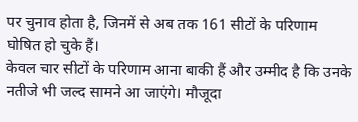पर चुनाव होता है, जिनमें से अब तक 161 सीटों के परिणाम घोषित हो चुके हैं।
केवल चार सीटों के परिणाम आना बाकी हैं और उम्मीद है कि उनके नतीजे भी जल्द सामने आ जाएंगे। मौजूदा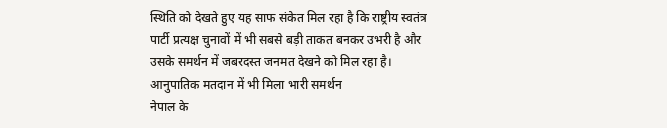स्थिति को देखते हुए यह साफ संकेत मिल रहा है कि राष्ट्रीय स्वतंत्र पार्टी प्रत्यक्ष चुनावों में भी सबसे बड़ी ताकत बनकर उभरी है और उसके समर्थन में जबरदस्त जनमत देखने को मिल रहा है।
आनुपातिक मतदान में भी मिला भारी समर्थन
नेपाल के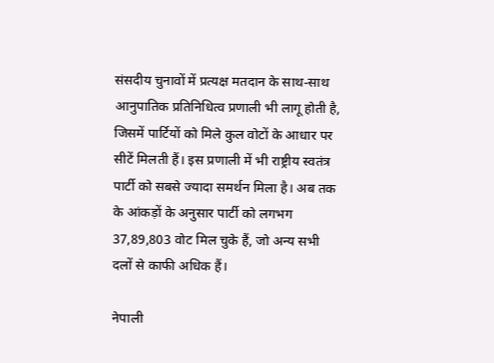संसदीय चुनावों में प्रत्यक्ष मतदान के साथ-साथ आनुपातिक प्रतिनिधित्व प्रणाली भी लागू होती है, जिसमें पार्टियों को मिले कुल वोटों के आधार पर सीटें मिलती हैं। इस प्रणाली में भी राष्ट्रीय स्वतंत्र पार्टी को सबसे ज्यादा समर्थन मिला है। अब तक के आंकड़ों के अनुसार पार्टी को लगभग 37,89,803 वोट मिल चुके हैं, जो अन्य सभी दलों से काफी अधिक हैं।

नेपाली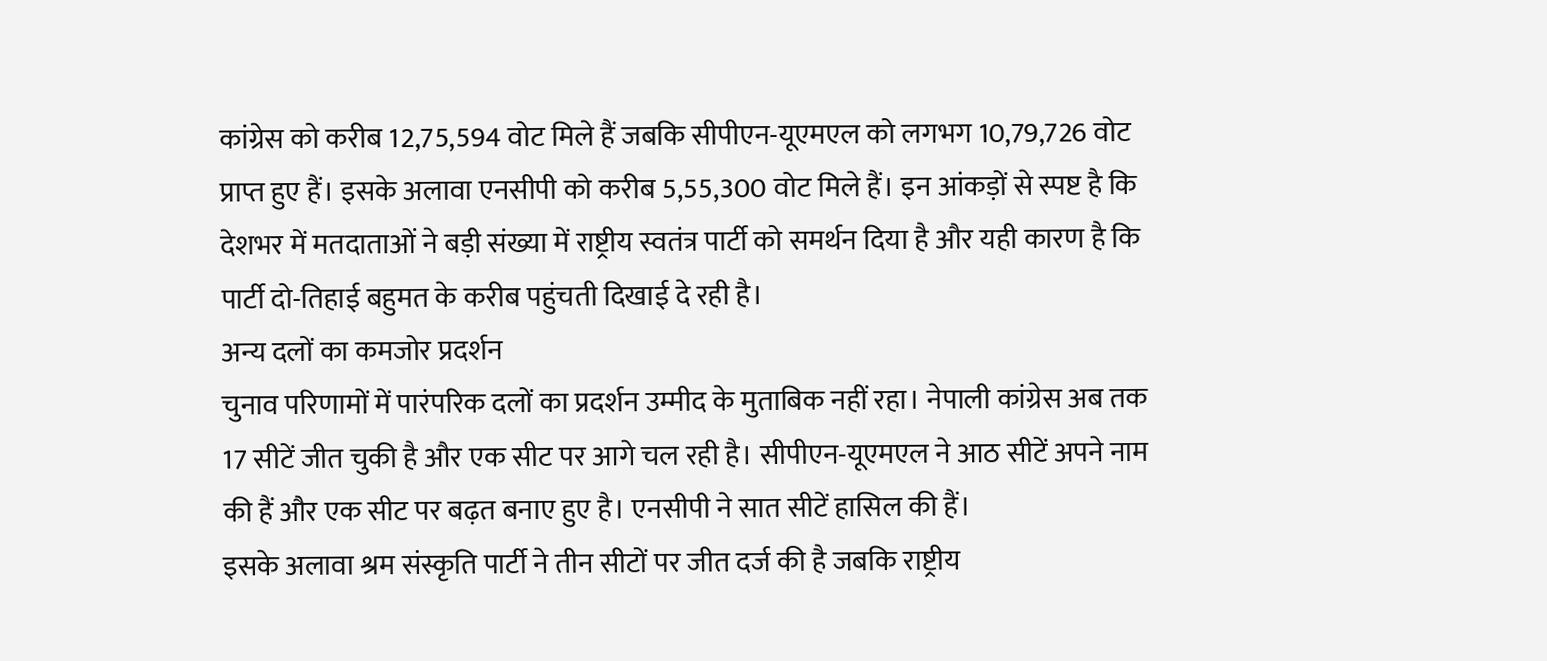कांग्रेस को करीब 12,75,594 वोट मिले हैं जबकि सीपीएन-यूएमएल को लगभग 10,79,726 वोट प्राप्त हुए हैं। इसके अलावा एनसीपी को करीब 5,55,300 वोट मिले हैं। इन आंकड़ों से स्पष्ट है कि देशभर में मतदाताओं ने बड़ी संख्या में राष्ट्रीय स्वतंत्र पार्टी को समर्थन दिया है और यही कारण है कि पार्टी दो-तिहाई बहुमत के करीब पहुंचती दिखाई दे रही है।
अन्य दलों का कमजोर प्रदर्शन
चुनाव परिणामों में पारंपरिक दलों का प्रदर्शन उम्मीद के मुताबिक नहीं रहा। नेपाली कांग्रेस अब तक 17 सीटें जीत चुकी है और एक सीट पर आगे चल रही है। सीपीएन-यूएमएल ने आठ सीटें अपने नाम की हैं और एक सीट पर बढ़त बनाए हुए है। एनसीपी ने सात सीटें हासिल की हैं।
इसके अलावा श्रम संस्कृति पार्टी ने तीन सीटों पर जीत दर्ज की है जबकि राष्ट्रीय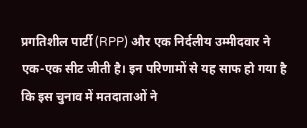प्रगतिशील पार्टी (RPP) और एक निर्दलीय उम्मीदवार ने एक-एक सीट जीती है। इन परिणामों से यह साफ हो गया है कि इस चुनाव में मतदाताओं ने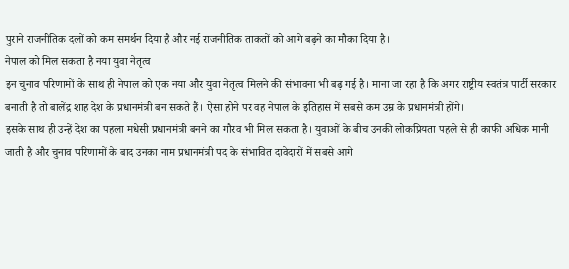पुराने राजनीतिक दलों को कम समर्थन दिया है और नई राजनीतिक ताकतों को आगे बढ़ने का मौका दिया है।
नेपाल को मिल सकता है नया युवा नेतृत्व
इन चुनाव परिणामों के साथ ही नेपाल को एक नया और युवा नेतृत्व मिलने की संभावना भी बढ़ गई है। माना जा रहा है कि अगर राष्ट्रीय स्वतंत्र पार्टी सरकार बनाती है तो बालेंद्र शाह देश के प्रधानमंत्री बन सकते हैं। ऐसा होने पर वह नेपाल के इतिहास में सबसे कम उम्र के प्रधानमंत्री होंगे।
इसके साथ ही उन्हें देश का पहला मधेसी प्रधानमंत्री बनने का गौरव भी मिल सकता है। युवाओं के बीच उनकी लोकप्रियता पहले से ही काफी अधिक मानी जाती है और चुनाव परिणामों के बाद उनका नाम प्रधानमंत्री पद के संभावित दावेदारों में सबसे आगे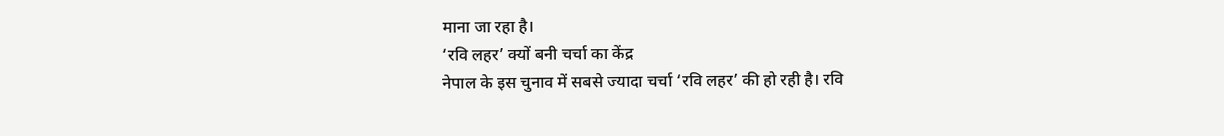माना जा रहा है।
‘रवि लहर’ क्यों बनी चर्चा का केंद्र
नेपाल के इस चुनाव में सबसे ज्यादा चर्चा ‘रवि लहर’ की हो रही है। रवि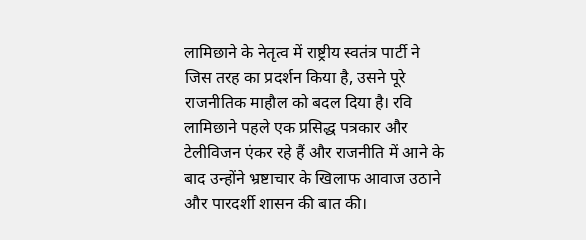लामिछाने के नेतृत्व में राष्ट्रीय स्वतंत्र पार्टी ने जिस तरह का प्रदर्शन किया है, उसने पूरे राजनीतिक माहौल को बदल दिया है। रवि लामिछाने पहले एक प्रसिद्ध पत्रकार और टेलीविजन एंकर रहे हैं और राजनीति में आने के बाद उन्होंने भ्रष्टाचार के खिलाफ आवाज उठाने और पारदर्शी शासन की बात की।